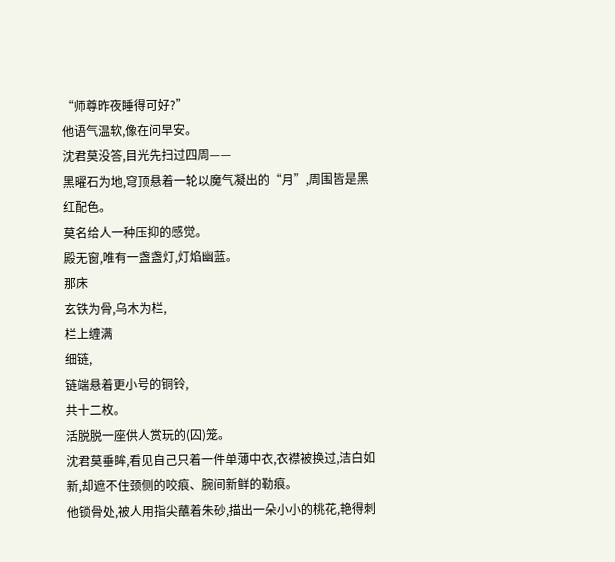“师尊昨夜睡得可好?”
他语气温软,像在问早安。
沈君莫没答,目光先扫过四周——
黑曜石为地,穹顶悬着一轮以魔气凝出的“月”,周围皆是黑红配色。
莫名给人一种压抑的感觉。
殿无窗,唯有一盏盏灯,灯焰幽蓝。
那床
玄铁为骨,乌木为栏,
栏上缠满
细链,
链端悬着更小号的铜铃,
共十二枚。
活脱脱一座供人赏玩的(囚)笼。
沈君莫垂眸,看见自己只着一件单薄中衣,衣襟被换过,洁白如新,却遮不住颈侧的咬痕、腕间新鲜的勒痕。
他锁骨处,被人用指尖蘸着朱砂,描出一朵小小的桃花,艳得刺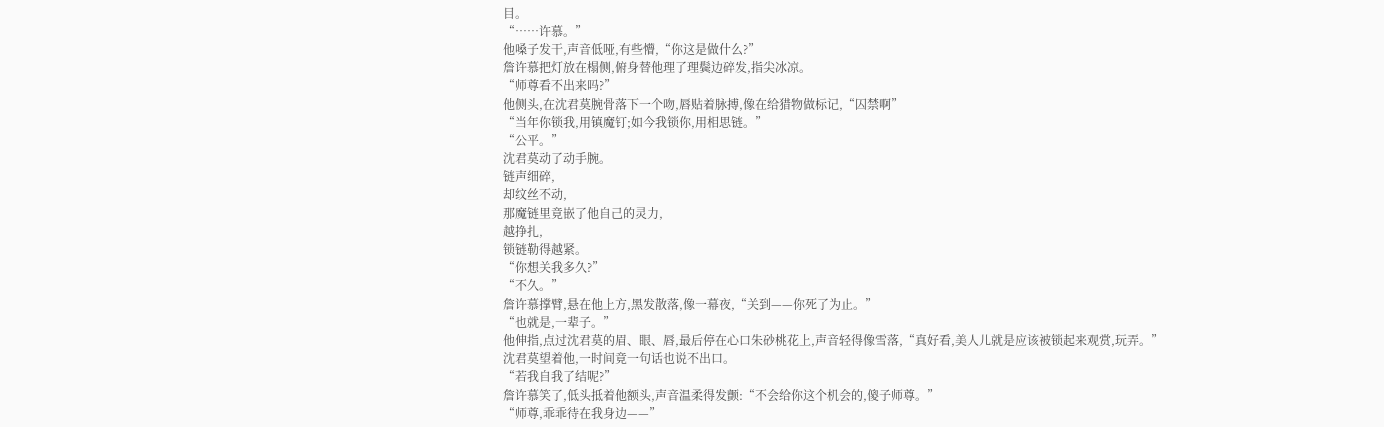目。
“……许慕。”
他嗓子发干,声音低哑,有些懵,“你这是做什么?”
詹许慕把灯放在榻侧,俯身替他理了理鬓边碎发,指尖冰凉。
“师尊看不出来吗?”
他侧头,在沈君莫腕骨落下一个吻,唇贴着脉搏,像在给猎物做标记,“囚禁啊”
“当年你锁我,用镇魔钉;如今我锁你,用相思链。”
“公平。”
沈君莫动了动手腕。
链声细碎,
却纹丝不动,
那魔链里竟嵌了他自己的灵力,
越挣扎,
锁链勒得越紧。
“你想关我多久?”
“不久。”
詹许慕撑臂,悬在他上方,黑发散落,像一幕夜,“关到——你死了为止。”
“也就是,一辈子。”
他伸指,点过沈君莫的眉、眼、唇,最后停在心口朱砂桃花上,声音轻得像雪落,“真好看,美人儿就是应该被锁起来观赏,玩弄。”
沈君莫望着他,一时间竟一句话也说不出口。
“若我自我了结呢?”
詹许慕笑了,低头抵着他额头,声音温柔得发颤:“不会给你这个机会的,傻子师尊。”
“师尊,乖乖待在我身边——”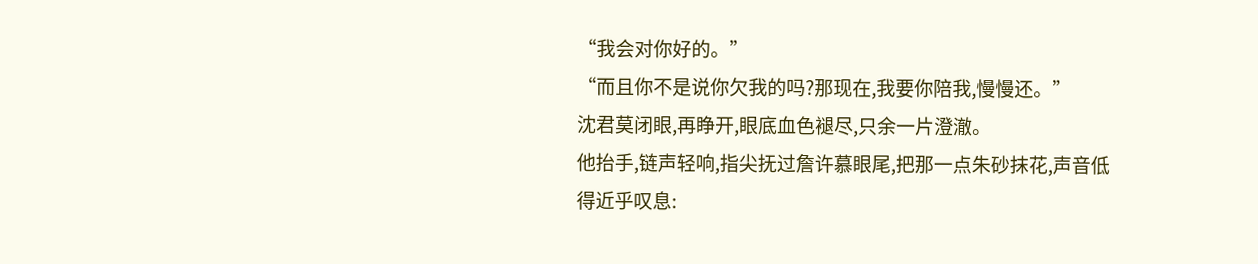“我会对你好的。”
“而且你不是说你欠我的吗?那现在,我要你陪我,慢慢还。”
沈君莫闭眼,再睁开,眼底血色褪尽,只余一片澄澈。
他抬手,链声轻响,指尖抚过詹许慕眼尾,把那一点朱砂抹花,声音低得近乎叹息: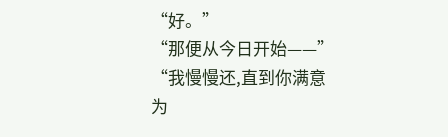“好。”
“那便从今日开始——”
“我慢慢还,直到你满意为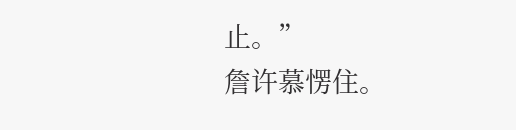止。”
詹许慕愣住。